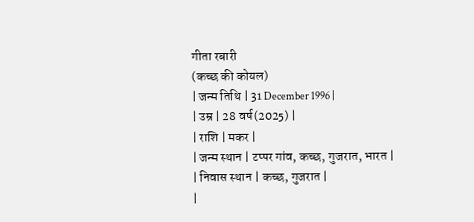गीता रबारी
(कच्छ की कोयल)
| जन्म तिथि | 31 December 1996 |
| उम्र | 28 वर्ष(2025) |
| राशि | मकर |
| जन्म स्थान | टप्पर गांव, कच्छ, गुजरात, भारत |
| निवास स्थान | कच्छ, गुजरात |
|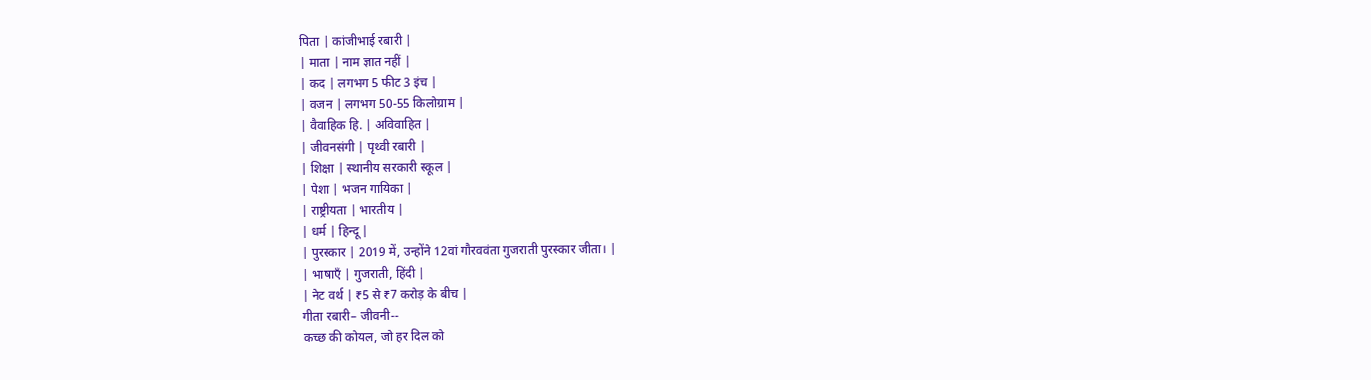पिता | कांजीभाई रबारी |
| माता | नाम ज्ञात नहीं |
| कद | लगभग 5 फीट 3 इंच |
| वजन | लगभग 50-55 किलोग्राम |
| वैवाहिक हि. | अविवाहित |
| जीवनसंगी | पृथ्वी रबारी |
| शिक्षा | स्थानीय सरकारी स्कूल |
| पेशा | भजन गायिका |
| राष्ट्रीयता | भारतीय |
| धर्म | हिन्दू |
| पुरस्कार | 2019 में, उन्होंने 12वां गौरववंता गुजराती पुरस्कार जीता। |
| भाषाएँ | गुजराती, हिंदी |
| नेट वर्थ | ₹5 से ₹7 करोड़ के बीच |
गीता रबारी– जीवनी--
कच्छ की कोयल, जो हर दिल को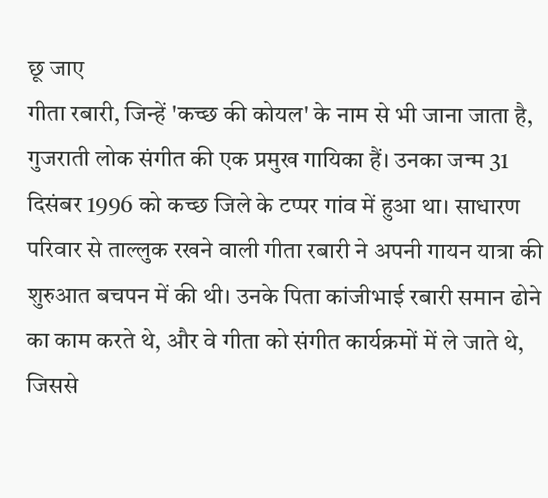छू जाए
गीता रबारी, जिन्हें 'कच्छ की कोयल' के नाम से भी जाना जाता है, गुजराती लोक संगीत की एक प्रमुख गायिका हैं। उनका जन्म 31 दिसंबर 1996 को कच्छ जिले के टप्पर गांव में हुआ था। साधारण परिवार से ताल्लुक रखने वाली गीता रबारी ने अपनी गायन यात्रा की शुरुआत बचपन में की थी। उनके पिता कांजीभाई रबारी समान ढोने का काम करते थे, और वे गीता को संगीत कार्यक्रमों में ले जाते थे, जिससे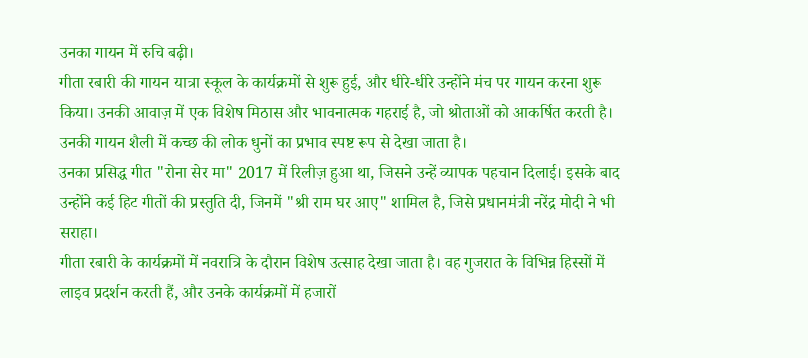उनका गायन में रुचि बढ़ी।
गीता रबारी की गायन यात्रा स्कूल के कार्यक्रमों से शुरू हुई, और धीरे-धीरे उन्होंने मंच पर गायन करना शुरू किया। उनकी आवाज़ में एक विशेष मिठास और भावनात्मक गहराई है, जो श्रोताओं को आकर्षित करती है। उनकी गायन शैली में कच्छ की लोक धुनों का प्रभाव स्पष्ट रूप से देखा जाता है।
उनका प्रसिद्ध गीत "रोना सेर मा" 2017 में रिलीज़ हुआ था, जिसने उन्हें व्यापक पहचान दिलाई। इसके बाद उन्होंने कई हिट गीतों की प्रस्तुति दी, जिनमें "श्री राम घर आए" शामिल है, जिसे प्रधानमंत्री नरेंद्र मोदी ने भी सराहा।
गीता रबारी के कार्यक्रमों में नवरात्रि के दौरान विशेष उत्साह देखा जाता है। वह गुजरात के विभिन्न हिस्सों में लाइव प्रदर्शन करती हैं, और उनके कार्यक्रमों में हजारों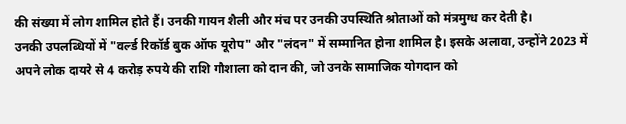की संख्या में लोग शामिल होते हैं। उनकी गायन शैली और मंच पर उनकी उपस्थिति श्रोताओं को मंत्रमुग्ध कर देती है।
उनकी उपलब्धियों में "वर्ल्ड रिकॉर्ड बुक ऑफ यूरोप" और "लंदन" में सम्मानित होना शामिल है। इसके अलावा, उन्होंने 2023 में अपने लोक दायरे से 4 करोड़ रुपये की राशि गौशाला को दान की, जो उनके सामाजिक योगदान को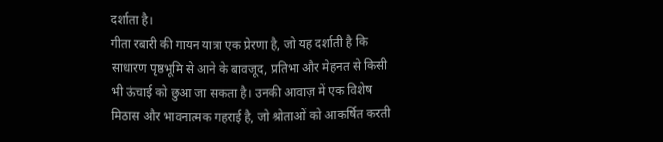दर्शाता है।
गीता रबारी की गायन यात्रा एक प्रेरणा है, जो यह दर्शाती है कि साधारण पृष्ठभूमि से आने के बावजूद, प्रतिभा और मेहनत से किसी भी ऊंचाई को छुआ जा सकता है। उनकी आवाज़ में एक विशेष मिठास और भावनात्मक गहराई है, जो श्रोताओं को आकर्षित करती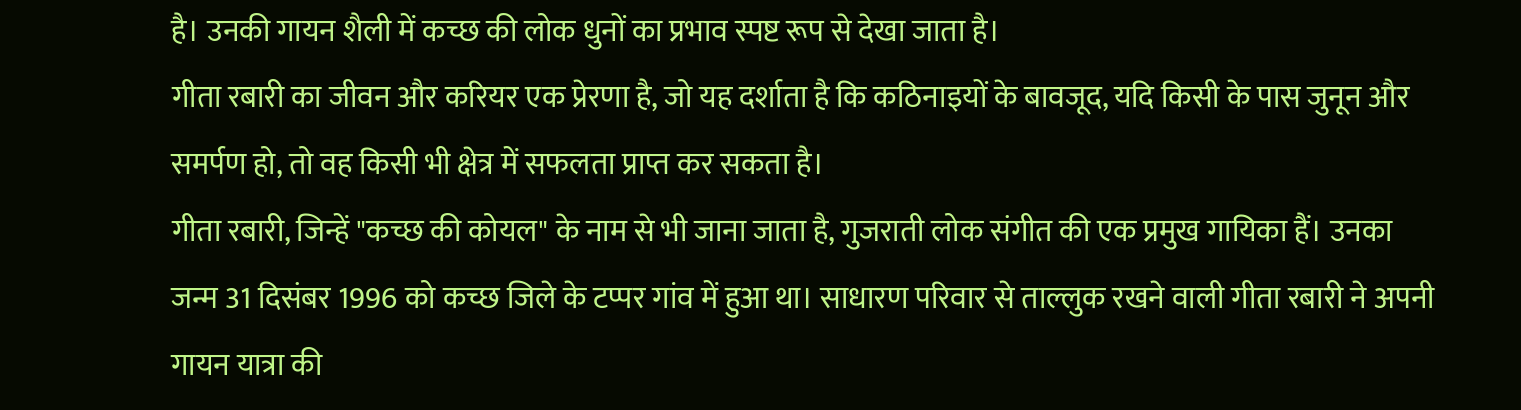है। उनकी गायन शैली में कच्छ की लोक धुनों का प्रभाव स्पष्ट रूप से देखा जाता है।
गीता रबारी का जीवन और करियर एक प्रेरणा है, जो यह दर्शाता है कि कठिनाइयों के बावजूद, यदि किसी के पास जुनून और समर्पण हो, तो वह किसी भी क्षेत्र में सफलता प्राप्त कर सकता है।
गीता रबारी, जिन्हें "कच्छ की कोयल" के नाम से भी जाना जाता है, गुजराती लोक संगीत की एक प्रमुख गायिका हैं। उनका जन्म 31 दिसंबर 1996 को कच्छ जिले के टप्पर गांव में हुआ था। साधारण परिवार से ताल्लुक रखने वाली गीता रबारी ने अपनी गायन यात्रा की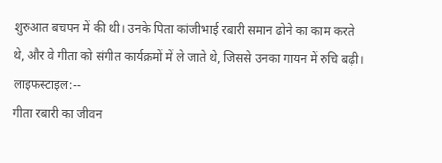शुरुआत बचपन में की थी। उनके पिता कांजीभाई रबारी समान ढोने का काम करते थे, और वे गीता को संगीत कार्यक्रमों में ले जाते थे, जिससे उनका गायन में रुचि बढ़ी।
लाइफस्टाइल:--
गीता रबारी का जीवन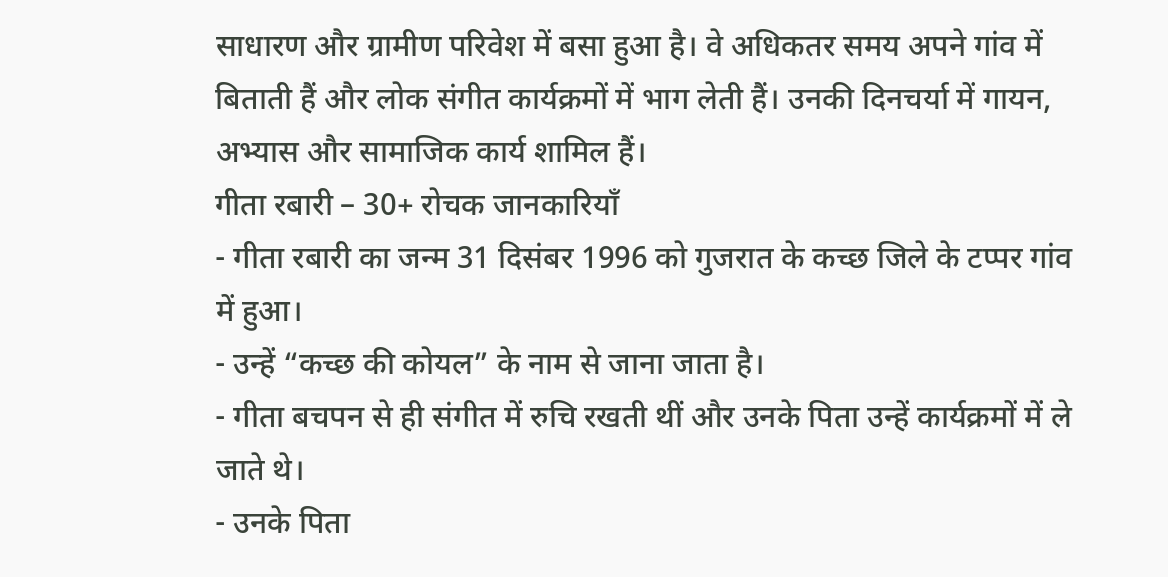साधारण और ग्रामीण परिवेश में बसा हुआ है। वे अधिकतर समय अपने गांव में बिताती हैं और लोक संगीत कार्यक्रमों में भाग लेती हैं। उनकी दिनचर्या में गायन, अभ्यास और सामाजिक कार्य शामिल हैं।
गीता रबारी – 30+ रोचक जानकारियाँ
- गीता रबारी का जन्म 31 दिसंबर 1996 को गुजरात के कच्छ जिले के टप्पर गांव में हुआ।
- उन्हें “कच्छ की कोयल” के नाम से जाना जाता है।
- गीता बचपन से ही संगीत में रुचि रखती थीं और उनके पिता उन्हें कार्यक्रमों में ले जाते थे।
- उनके पिता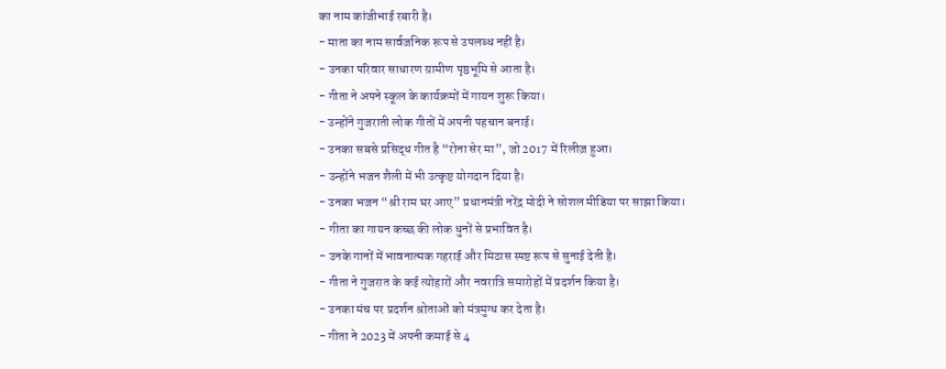का नाम कांजीभाई रबारी है।
- माता का नाम सार्वजनिक रूप से उपलब्ध नहीं है।
- उनका परिवार साधारण ग्रामीण पृष्ठभूमि से आता है।
- गीता ने अपने स्कूल के कार्यक्रमों में गायन शुरू किया।
- उन्होंने गुजराती लोक गीतों में अपनी पहचान बनाई।
- उनका सबसे प्रसिद्ध गीत है “रोना सेर मा”, जो 2017 में रिलीज़ हुआ।
- उन्होंने भजन शैली में भी उत्कृष्ट योगदान दिया है।
- उनका भजन “श्री राम घर आए” प्रधानमंत्री नरेंद्र मोदी ने सोशल मीडिया पर साझा किया।
- गीता का गायन कच्छ की लोक धुनों से प्रभावित है।
- उनके गानों में भावनात्मक गहराई और मिठास स्पष्ट रूप से सुनाई देती है।
- गीता ने गुजरात के कई त्योहारों और नवरात्रि समारोहों में प्रदर्शन किया है।
- उनका मंच पर प्रदर्शन श्रोताओं को मंत्रमुग्ध कर देता है।
- गीता ने 2023 में अपनी कमाई से 4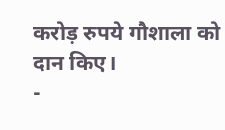करोड़ रुपये गौशाला को दान किए।
-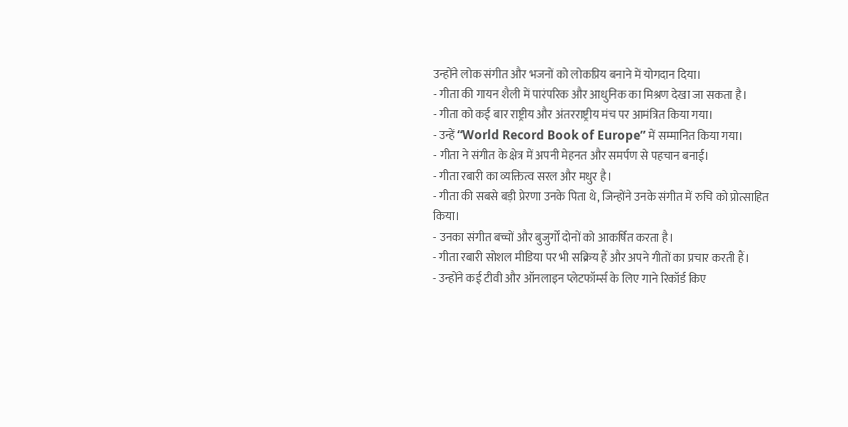उन्होंने लोक संगीत और भजनों को लोकप्रिय बनाने में योगदान दिया।
- गीता की गायन शैली में पारंपरिक और आधुनिक का मिश्रण देखा जा सकता है।
- गीता को कई बार राष्ट्रीय और अंतरराष्ट्रीय मंच पर आमंत्रित किया गया।
- उन्हें “World Record Book of Europe” में सम्मानित किया गया।
- गीता ने संगीत के क्षेत्र में अपनी मेहनत और समर्पण से पहचान बनाई।
- गीता रबारी का व्यक्तित्व सरल और मधुर है।
- गीता की सबसे बड़ी प्रेरणा उनके पिता थे, जिन्होंने उनके संगीत में रुचि को प्रोत्साहित किया।
- उनका संगीत बच्चों और बुजुर्गों दोनों को आकर्षित करता है।
- गीता रबारी सोशल मीडिया पर भी सक्रिय हैं और अपने गीतों का प्रचार करती हैं।
- उन्होंने कई टीवी और ऑनलाइन प्लेटफॉर्म्स के लिए गाने रिकॉर्ड किए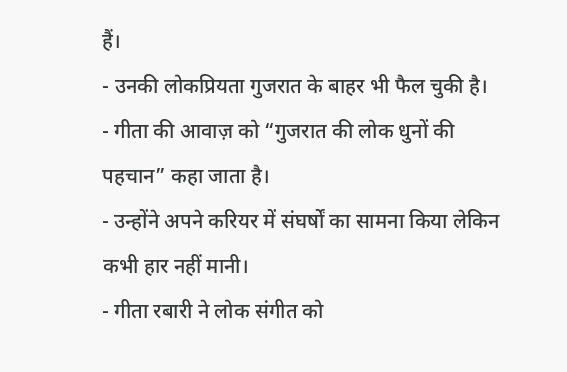हैं।
- उनकी लोकप्रियता गुजरात के बाहर भी फैल चुकी है।
- गीता की आवाज़ को “गुजरात की लोक धुनों की पहचान” कहा जाता है।
- उन्होंने अपने करियर में संघर्षों का सामना किया लेकिन कभी हार नहीं मानी।
- गीता रबारी ने लोक संगीत को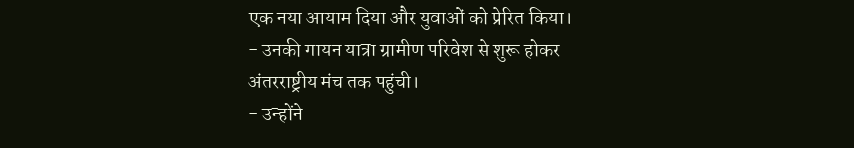एक नया आयाम दिया और युवाओं को प्रेरित किया।
- उनकी गायन यात्रा ग्रामीण परिवेश से शुरू होकर अंतरराष्ट्रीय मंच तक पहुंची।
- उन्होंने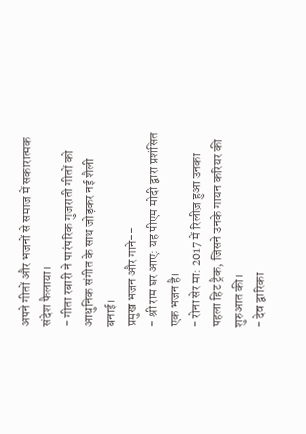अपने गीतों और भजनों से समाज में सकारात्मक संदेश फैलाया।
- गीता रबारी ने पारंपरिक गुजराती गीतों को आधुनिक संगीत के साथ जोड़कर नई शैली बनाई।
प्रमुख भजन और गाने--
- श्री राम घर आए: यह पीएम मोदी द्वारा प्रशंसित एक भजन है।
- रोना सेर मा: 2017 में रिलीज़ हुआ उनका पहला हिट ट्रैक, जिसने उनके गायन करियर की शुरुआत की।
- देव द्वारिका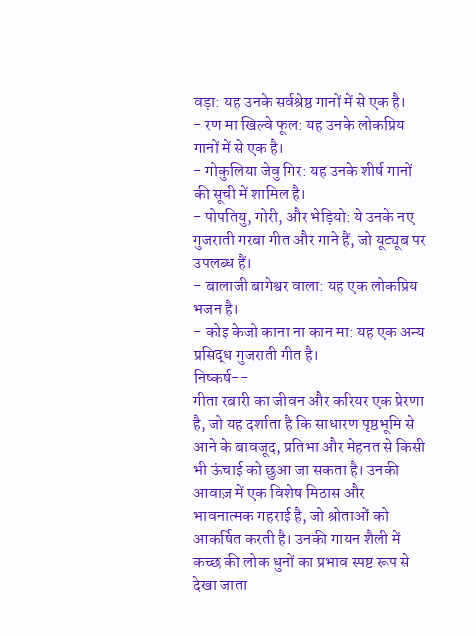वड़ा: यह उनके सर्वश्रेष्ठ गानों में से एक है।
- रण मा खिल्वे फूल: यह उनके लोकप्रिय गानों में से एक है।
- गोकुलिया जेवु गिर: यह उनके शीर्ष गानों की सूची में शामिल है।
- पोपतियु, गोरी, और भेड़ियो: ये उनके नए गुजराती गरबा गीत और गाने हैं, जो यूट्यूब पर उपलब्ध हैं।
- बालाजी बागेश्वर वाला: यह एक लोकप्रिय भजन है।
- कोइ केजो काना ना कान मा: यह एक अन्य प्रसिद्ध गुजराती गीत है।
निष्कर्ष--
गीता रबारी का जीवन और करियर एक प्रेरणा है, जो यह दर्शाता है कि साधारण पृष्ठभूमि से आने के बावजूद, प्रतिभा और मेहनत से किसी भी ऊंचाई को छुआ जा सकता है। उनकी आवाज़ में एक विशेष मिठास और भावनात्मक गहराई है, जो श्रोताओं को आकर्षित करती है। उनकी गायन शैली में कच्छ की लोक धुनों का प्रभाव स्पष्ट रूप से देखा जाता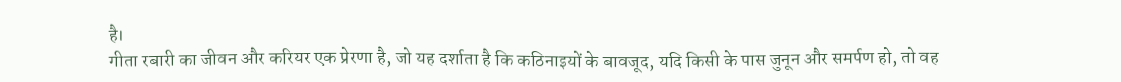है।
गीता रबारी का जीवन और करियर एक प्रेरणा है, जो यह दर्शाता है कि कठिनाइयों के बावजूद, यदि किसी के पास जुनून और समर्पण हो, तो वह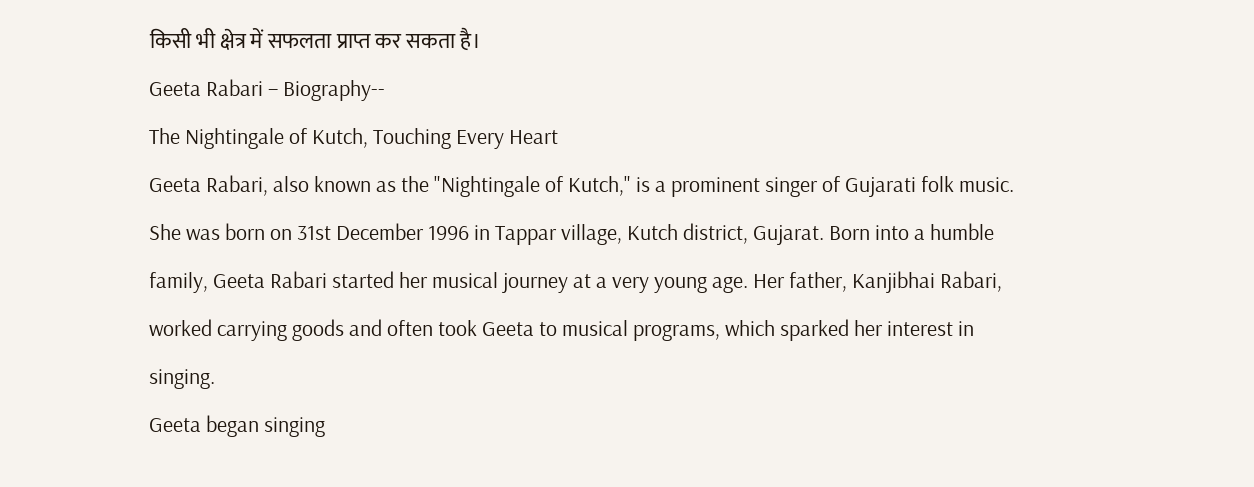किसी भी क्षेत्र में सफलता प्राप्त कर सकता है।
Geeta Rabari – Biography--
The Nightingale of Kutch, Touching Every Heart
Geeta Rabari, also known as the "Nightingale of Kutch," is a prominent singer of Gujarati folk music. She was born on 31st December 1996 in Tappar village, Kutch district, Gujarat. Born into a humble family, Geeta Rabari started her musical journey at a very young age. Her father, Kanjibhai Rabari, worked carrying goods and often took Geeta to musical programs, which sparked her interest in singing.
Geeta began singing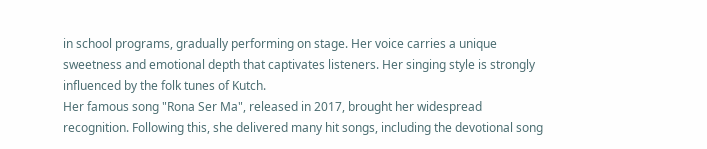in school programs, gradually performing on stage. Her voice carries a unique sweetness and emotional depth that captivates listeners. Her singing style is strongly influenced by the folk tunes of Kutch.
Her famous song "Rona Ser Ma", released in 2017, brought her widespread recognition. Following this, she delivered many hit songs, including the devotional song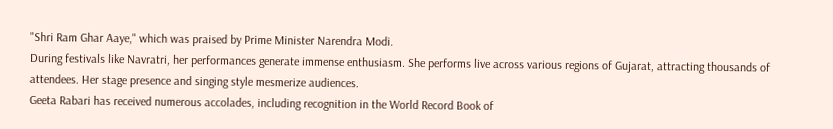"Shri Ram Ghar Aaye," which was praised by Prime Minister Narendra Modi.
During festivals like Navratri, her performances generate immense enthusiasm. She performs live across various regions of Gujarat, attracting thousands of attendees. Her stage presence and singing style mesmerize audiences.
Geeta Rabari has received numerous accolades, including recognition in the World Record Book of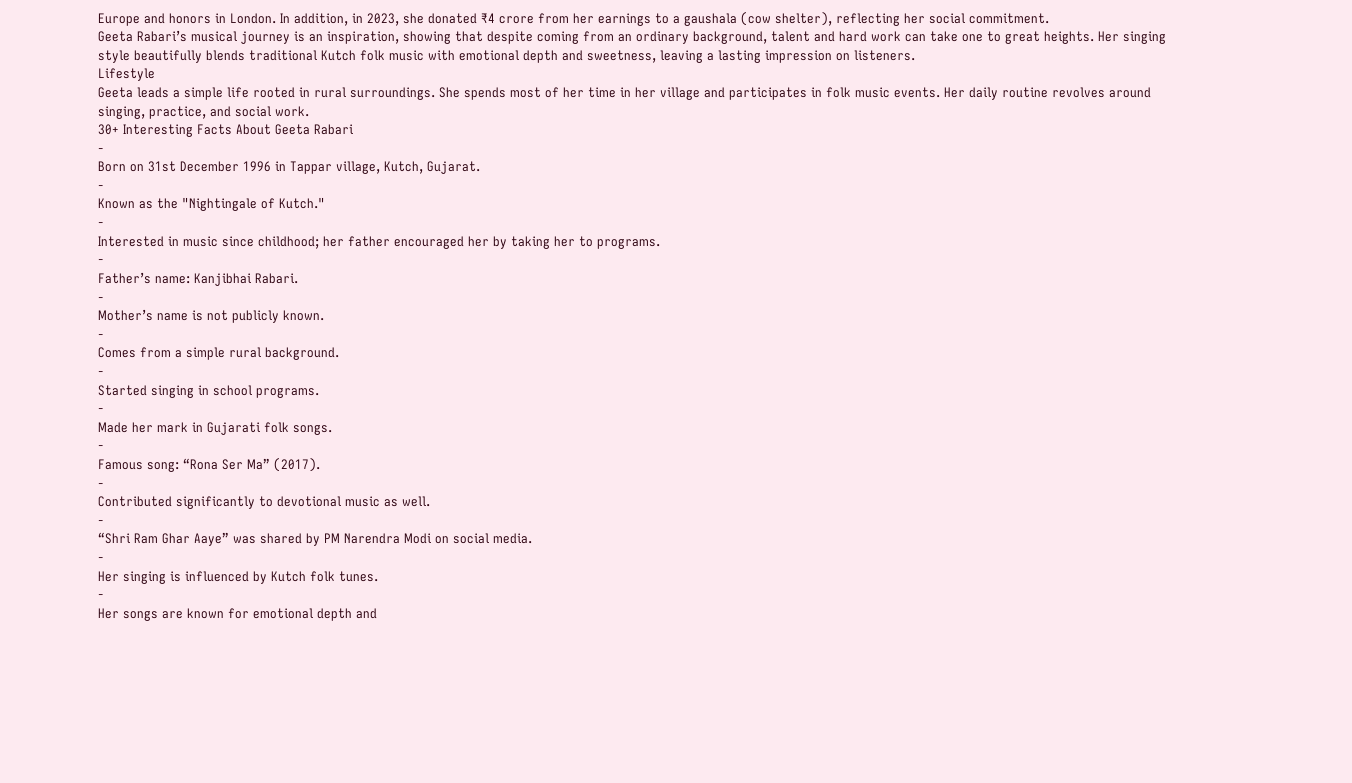Europe and honors in London. In addition, in 2023, she donated ₹4 crore from her earnings to a gaushala (cow shelter), reflecting her social commitment.
Geeta Rabari’s musical journey is an inspiration, showing that despite coming from an ordinary background, talent and hard work can take one to great heights. Her singing style beautifully blends traditional Kutch folk music with emotional depth and sweetness, leaving a lasting impression on listeners.
Lifestyle
Geeta leads a simple life rooted in rural surroundings. She spends most of her time in her village and participates in folk music events. Her daily routine revolves around singing, practice, and social work.
30+ Interesting Facts About Geeta Rabari
-
Born on 31st December 1996 in Tappar village, Kutch, Gujarat.
-
Known as the "Nightingale of Kutch."
-
Interested in music since childhood; her father encouraged her by taking her to programs.
-
Father’s name: Kanjibhai Rabari.
-
Mother’s name is not publicly known.
-
Comes from a simple rural background.
-
Started singing in school programs.
-
Made her mark in Gujarati folk songs.
-
Famous song: “Rona Ser Ma” (2017).
-
Contributed significantly to devotional music as well.
-
“Shri Ram Ghar Aaye” was shared by PM Narendra Modi on social media.
-
Her singing is influenced by Kutch folk tunes.
-
Her songs are known for emotional depth and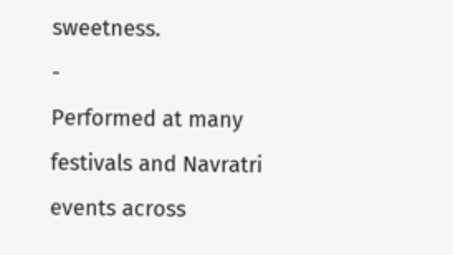sweetness.
-
Performed at many festivals and Navratri events across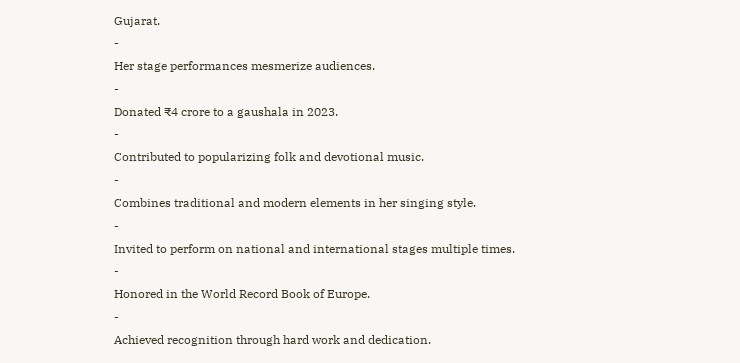Gujarat.
-
Her stage performances mesmerize audiences.
-
Donated ₹4 crore to a gaushala in 2023.
-
Contributed to popularizing folk and devotional music.
-
Combines traditional and modern elements in her singing style.
-
Invited to perform on national and international stages multiple times.
-
Honored in the World Record Book of Europe.
-
Achieved recognition through hard work and dedication.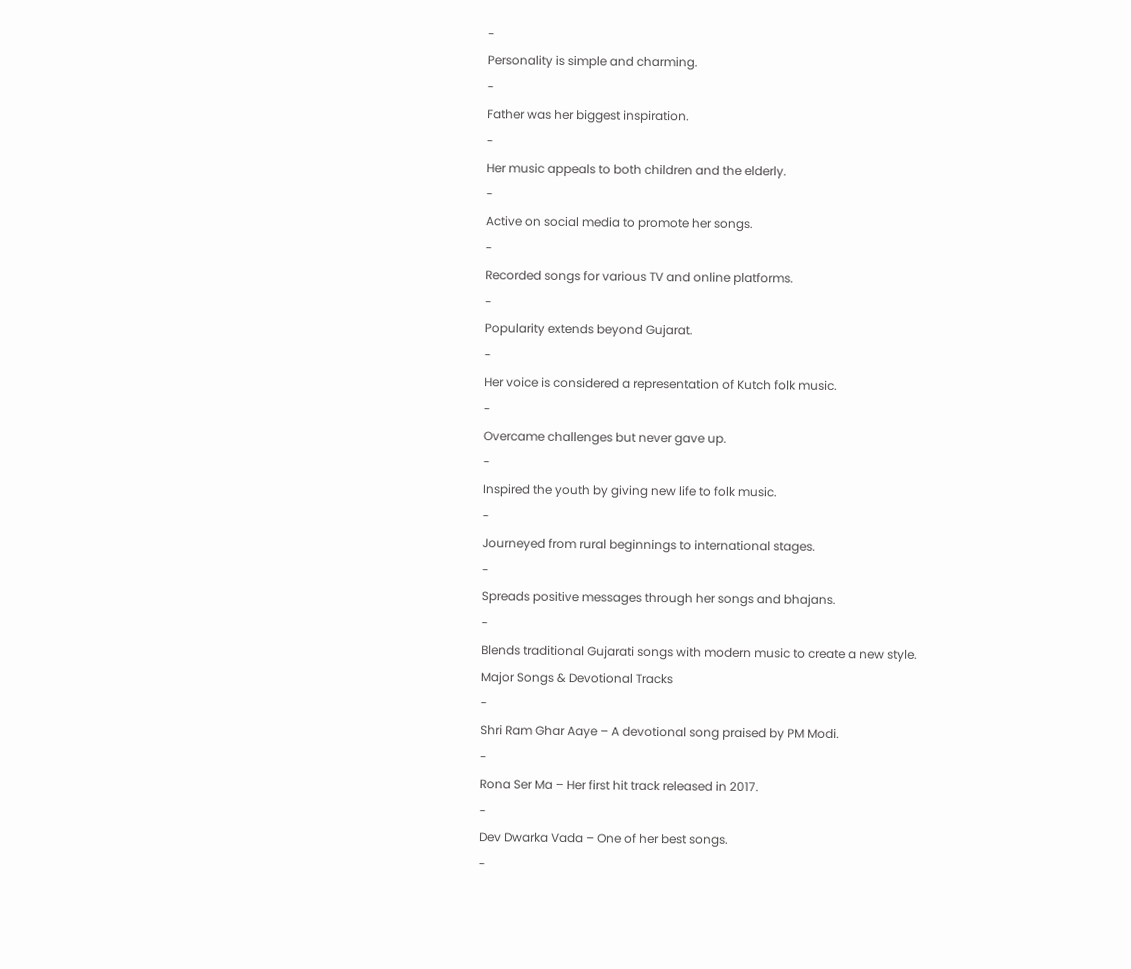-
Personality is simple and charming.
-
Father was her biggest inspiration.
-
Her music appeals to both children and the elderly.
-
Active on social media to promote her songs.
-
Recorded songs for various TV and online platforms.
-
Popularity extends beyond Gujarat.
-
Her voice is considered a representation of Kutch folk music.
-
Overcame challenges but never gave up.
-
Inspired the youth by giving new life to folk music.
-
Journeyed from rural beginnings to international stages.
-
Spreads positive messages through her songs and bhajans.
-
Blends traditional Gujarati songs with modern music to create a new style.
Major Songs & Devotional Tracks
-
Shri Ram Ghar Aaye – A devotional song praised by PM Modi.
-
Rona Ser Ma – Her first hit track released in 2017.
-
Dev Dwarka Vada – One of her best songs.
-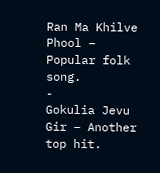Ran Ma Khilve Phool – Popular folk song.
-
Gokulia Jevu Gir – Another top hit.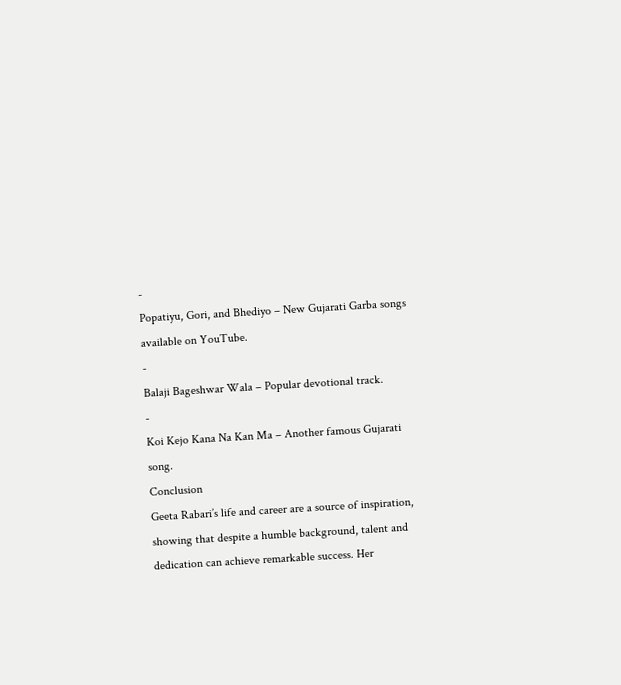-
Popatiyu, Gori, and Bhediyo – New Gujarati Garba songs available on YouTube.
-
Balaji Bageshwar Wala – Popular devotional track.
-
Koi Kejo Kana Na Kan Ma – Another famous Gujarati song.
Conclusion
Geeta Rabari’s life and career are a source of inspiration, showing that despite a humble background, talent and dedication can achieve remarkable success. Her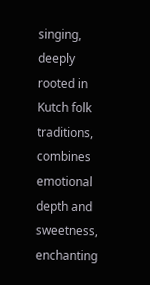singing, deeply rooted in Kutch folk traditions, combines emotional depth and sweetness, enchanting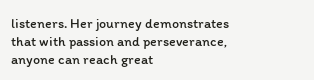listeners. Her journey demonstrates that with passion and perseverance, anyone can reach great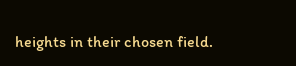heights in their chosen field.